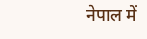नेपाल में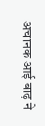अचानक आई बाढ़ ने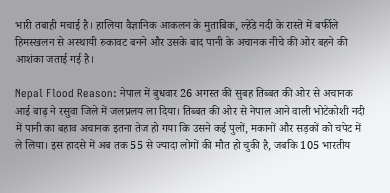भारी तबाही मचाई है। हालिया वैज्ञानिक आकलन के मुताबिक, ल्हेंडे नदी के रास्ते में बर्फीले हिमस्खलन से अस्थायी रुकावट बनने और उसके बाद पानी के अचानक नीचे की ओर बहने की आशंका जताई गई है।

Nepal Flood Reason: नेपाल में बुधवार 26 अगस्त की सुबह तिब्बत की ओर से अचानक आई बाढ़ ने रसुवा जिले में जलप्रलय ला दिया। तिब्बत की ओर से नेपाल आने वाली भोटेकोशी नदी में पानी का बहाव अचानक इतना तेज हो गया कि उसने कई पुलों, मकानों और सड़कों को चपेट में ले लिया। इस हादसे में अब तक 55 से ज्यादा लोगों की मौत हो चुकी है, जबकि 105 भारतीय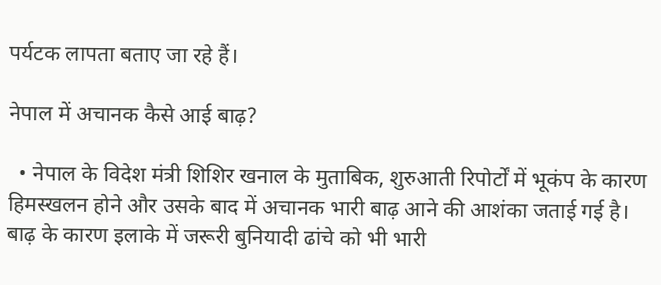पर्यटक लापता बताए जा रहे हैं।

नेपाल में अचानक कैसे आई बाढ़?

  • नेपाल के विदेश मंत्री शिशिर खनाल के मुताबिक, शुरुआती रिपोर्टों में भूकंप के कारण हिमस्खलन होने और उसके बाद में अचानक भारी बाढ़ आने की आशंका जताई गई है। बाढ़ के कारण इलाके में जरूरी बुनियादी ढांचे को भी भारी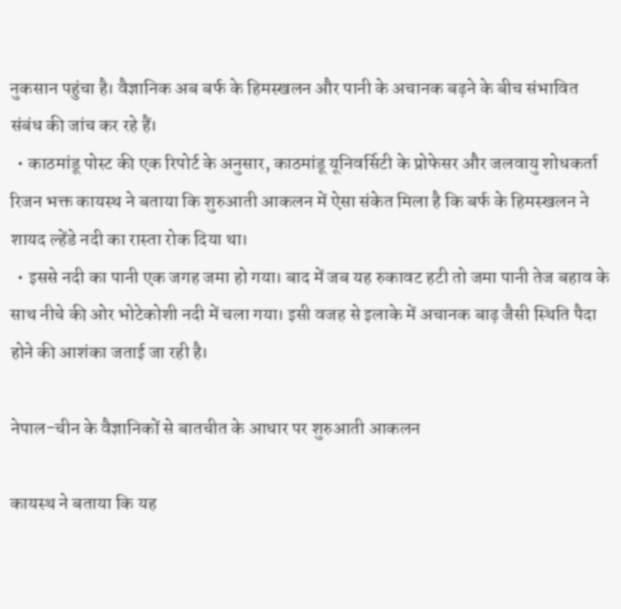नुकसान पहुंचा है। वैज्ञानिक अब बर्फ के हिमस्खलन और पानी के अचानक बढ़ने के बीच संभावित संबंध की जांच कर रहे हैं।
  • काठमांडू पोस्ट की एक रिपोर्ट के अनुसार, काठमांडू यूनिवर्सिटी के प्रोफेसर और जलवायु शोधकर्ता रिजन भक्त कायस्थ ने बताया कि शुरुआती आकलन में ऐसा संकेत मिला है कि बर्फ के हिमस्खलन ने शायद ल्हेंडे नदी का रास्ता रोक दिया था।
  • इससे नदी का पानी एक जगह जमा हो गया। बाद में जब यह रुकावट हटी तो जमा पानी तेज बहाव के साथ नीचे की ओर भोटेकोशी नदी में चला गया। इसी वजह से इलाके में अचानक बाढ़ जैसी स्थिति पैदा होने की आशंका जताई जा रही है।

नेपाल-चीन के वैज्ञानिकों से बातचीत के आधार पर शुरुआती आकलन

कायस्थ ने बताया कि यह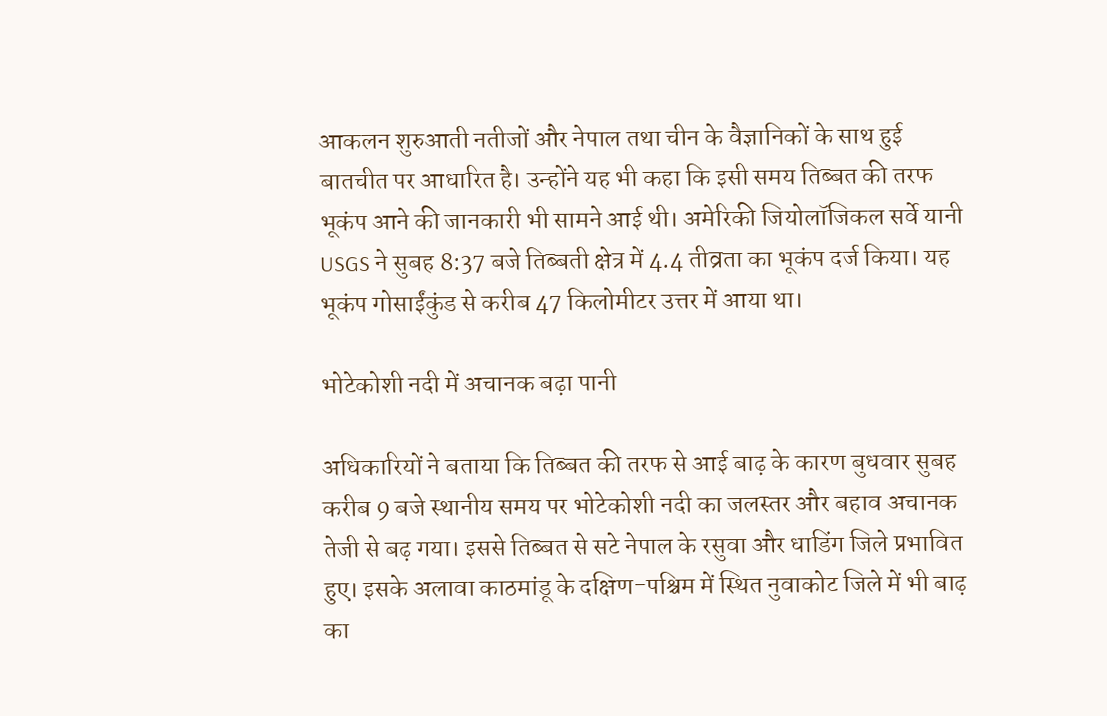आकलन शुरुआती नतीजों और नेपाल तथा चीन के वैज्ञानिकों के साथ हुई बातचीत पर आधारित है। उन्होंने यह भी कहा कि इसी समय तिब्बत की तरफ भूकंप आने की जानकारी भी सामने आई थी। अमेरिकी जियोलॉजिकल सर्वे यानी USGS ने सुबह 8:37 बजे तिब्बती क्षेत्र में 4.4 तीव्रता का भूकंप दर्ज किया। यह भूकंप गोसाईंकुंड से करीब 47 किलोमीटर उत्तर में आया था।

भोटेकोशी नदी में अचानक बढ़ा पानी

अधिकारियों ने बताया कि तिब्बत की तरफ से आई बाढ़ के कारण बुधवार सुबह करीब 9 बजे स्थानीय समय पर भोटेकोशी नदी का जलस्तर और बहाव अचानक तेजी से बढ़ गया। इससे तिब्बत से सटे नेपाल के रसुवा और धाडिंग जिले प्रभावित हुए। इसके अलावा काठमांडू के दक्षिण-पश्चिम में स्थित नुवाकोट जिले में भी बाढ़ का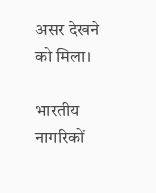असर देखने को मिला।

भारतीय नागरिकों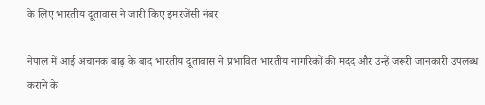के लिए भारतीय दूतावास ने जारी किए इमरजेंसी नंबर

नेपाल में आई अचानक बाढ़ के बाद भारतीय दूतावास ने प्रभावित भारतीय नागरिकों की मदद और उन्हें जरूरी जानकारी उपलब्ध कराने के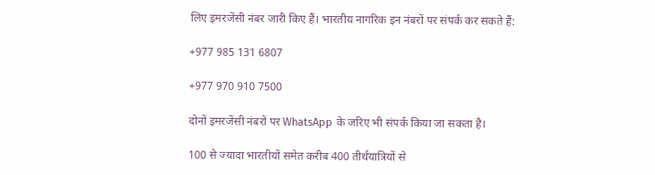लिए इमरजेंसी नंबर जारी किए हैं। भारतीय नागरिक इन नंबरों पर संपर्क कर सकते हैं:

+977 985 131 6807

+977 970 910 7500

दोनों इमरजेंसी नंबरों पर WhatsApp के जरिए भी संपर्क किया जा सकता है।

100 से ज्यादा भारतीयों समेत करीब 400 तीर्थयात्रियों से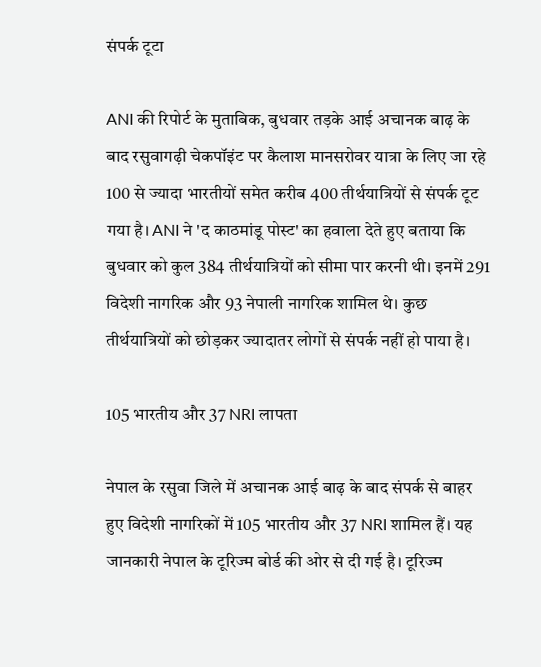संपर्क टूटा

ANI की रिपोर्ट के मुताबिक, बुधवार तड़के आई अचानक बाढ़ के बाद रसुवागढ़ी चेकपॉइंट पर कैलाश मानसरोवर यात्रा के लिए जा रहे 100 से ज्यादा भारतीयों समेत करीब 400 तीर्थयात्रियों से संपर्क टूट गया है। ANI ने 'द काठमांडू पोस्ट' का हवाला देते हुए बताया कि बुधवार को कुल 384 तीर्थयात्रियों को सीमा पार करनी थी। इनमें 291 विदेशी नागरिक और 93 नेपाली नागरिक शामिल थे। कुछ तीर्थयात्रियों को छोड़कर ज्यादातर लोगों से संपर्क नहीं हो पाया है।

105 भारतीय और 37 NRI लापता

नेपाल के रसुवा जिले में अचानक आई बाढ़ के बाद संपर्क से बाहर हुए विदेशी नागरिकों में 105 भारतीय और 37 NRI शामिल हैं। यह जानकारी नेपाल के टूरिज्म बोर्ड की ओर से दी गई है। टूरिज्म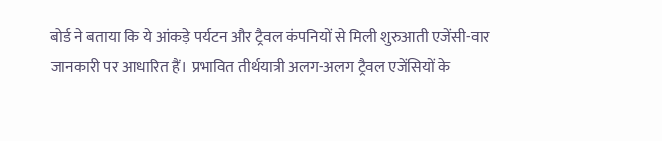बोर्ड ने बताया कि ये आंकड़े पर्यटन और ट्रैवल कंपनियों से मिली शुरुआती एजेंसी-वार जानकारी पर आधारित हैं। प्रभावित तीर्थयात्री अलग-अलग ट्रैवल एजेंसियों के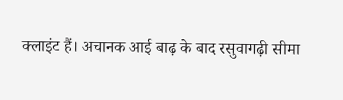क्लाइंट हैं। अचानक आई बाढ़ के बाद रसुवागढ़ी सीमा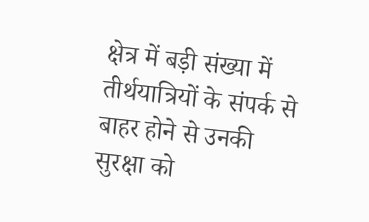क्षेत्र में बड़ी संख्या में तीर्थयात्रियों के संपर्क से बाहर होने से उनकी सुरक्षा को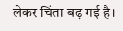लेकर चिंता बढ़ गई है।